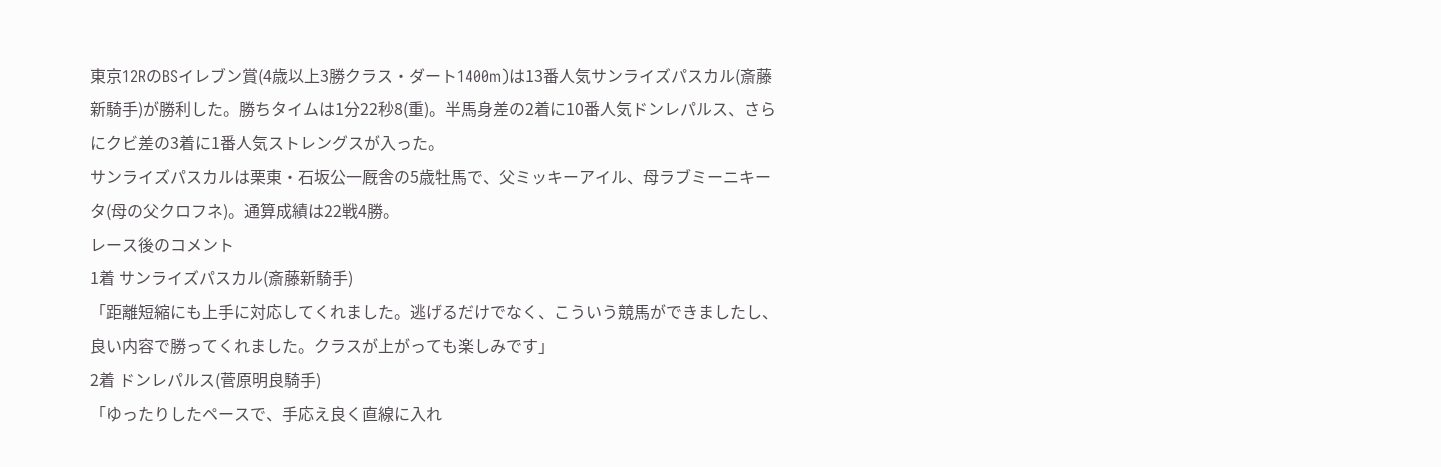東京12RのBSイレブン賞(4歳以上3勝クラス・ダート1400m)は13番人気サンライズパスカル(斎藤新騎手)が勝利した。勝ちタイムは1分22秒8(重)。半馬身差の2着に10番人気ドンレパルス、さらにクビ差の3着に1番人気ストレングスが入った。
サンライズパスカルは栗東・石坂公一厩舎の5歳牡馬で、父ミッキーアイル、母ラブミーニキータ(母の父クロフネ)。通算成績は22戦4勝。
レース後のコメント
1着 サンライズパスカル(斎藤新騎手)
「距離短縮にも上手に対応してくれました。逃げるだけでなく、こういう競馬ができましたし、良い内容で勝ってくれました。クラスが上がっても楽しみです」
2着 ドンレパルス(菅原明良騎手)
「ゆったりしたペースで、手応え良く直線に入れ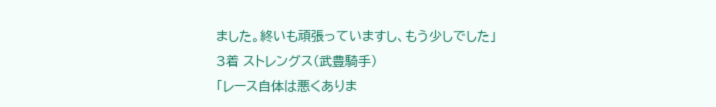ました。終いも頑張っていますし、もう少しでした」
3着 ストレングス(武豊騎手)
「レース自体は悪くありま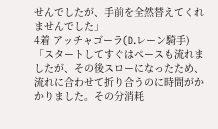せんでしたが、手前を全然替えてくれませんでした」
4着 アッチャゴーラ(D.レーン騎手)
「スタートしてすぐはペースも流れましたが、その後スローになったため、流れに合わせて折り合うのに時間がかかりました。その分消耗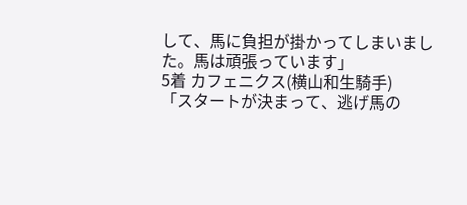して、馬に負担が掛かってしまいました。馬は頑張っています」
5着 カフェニクス(横山和生騎手)
「スタートが決まって、逃げ馬の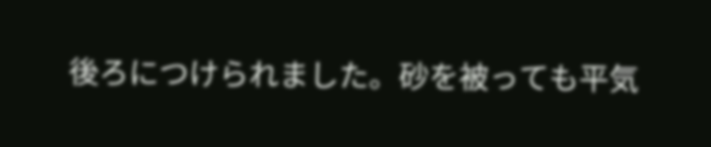後ろにつけられました。砂を被っても平気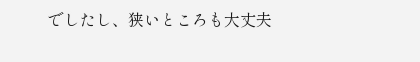でしたし、狭いところも大丈夫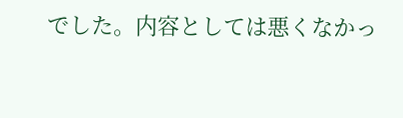でした。内容としては悪くなかっ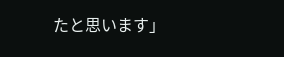たと思います」